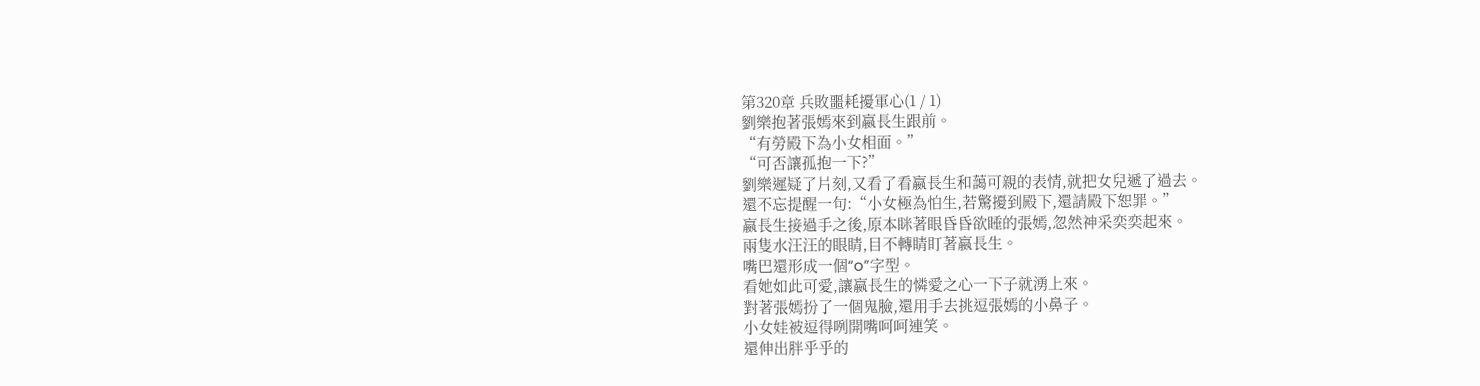第320章 兵敗噩耗擾軍心(1 / 1)
劉樂抱著張嫣來到嬴長生跟前。
“有勞殿下為小女相面。”
“可否讓孤抱一下?”
劉樂遲疑了片刻,又看了看嬴長生和藹可親的表情,就把女兒遞了過去。
還不忘提醒一句:“小女極為怕生,若驚擾到殿下,還請殿下恕罪。”
嬴長生接過手之後,原本眯著眼昏昏欲睡的張嫣,忽然神采奕奕起來。
兩隻水汪汪的眼睛,目不轉睛盯著嬴長生。
嘴巴還形成一個“o”字型。
看她如此可愛,讓嬴長生的憐愛之心一下子就湧上來。
對著張嫣扮了一個鬼臉,還用手去挑逗張嫣的小鼻子。
小女娃被逗得咧開嘴呵呵連笑。
還伸出胖乎乎的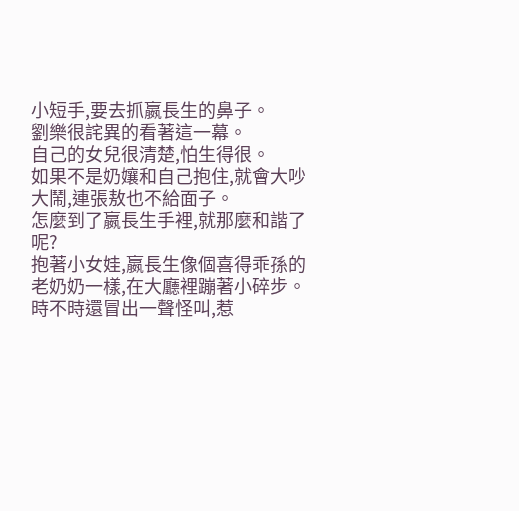小短手,要去抓嬴長生的鼻子。
劉樂很詫異的看著這一幕。
自己的女兒很清楚,怕生得很。
如果不是奶孃和自己抱住,就會大吵大鬧,連張敖也不給面子。
怎麼到了嬴長生手裡,就那麼和諧了呢?
抱著小女娃,嬴長生像個喜得乖孫的老奶奶一樣,在大廳裡蹦著小碎步。
時不時還冒出一聲怪叫,惹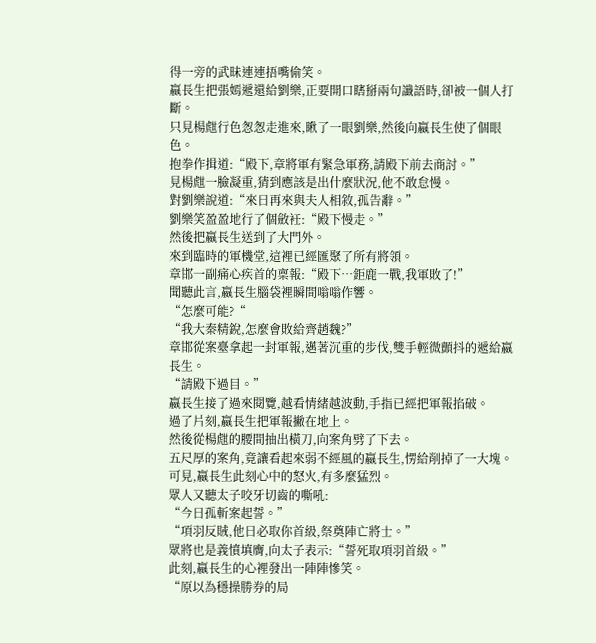得一旁的武昧連連捂嘴偷笑。
嬴長生把張嫣遞還給劉樂,正要開口瞎掰兩句讖語時,卻被一個人打斷。
只見楊甝行色怱怱走進來,瞅了一眼劉樂,然後向嬴長生使了個眼色。
抱拳作揖道:“殿下,章將軍有緊急軍務,請殿下前去商討。”
見楊甝一臉凝重,猜到應該是出什麼狀況,他不敢怠慢。
對劉樂說道:“來日再來與夫人相敘,孤告辭。”
劉樂笑盈盈地行了個斂衽:“殿下慢走。”
然後把嬴長生送到了大門外。
來到臨時的軍機堂,這裡已經匯聚了所有將領。
章邯一副痛心疾首的稟報:“殿下…鉅鹿一戰,我軍敗了!”
聞聽此言,嬴長生腦袋裡瞬間嗡嗡作響。
“怎麼可能?“
“我大秦精銳,怎麼會敗給齊趙魏?”
章邯從案臺拿起一封軍報,邁著沉重的步伐,雙手輕微顫抖的遞給嬴長生。
“請殿下過目。”
嬴長生接了過來閱覽,越看情緒越波動,手指已經把軍報掐破。
過了片刻,嬴長生把軍報撇在地上。
然後從楊甝的腰間抽出橫刀,向案角劈了下去。
五尺厚的案角,竟讓看起來弱不經風的嬴長生,愣給削掉了一大塊。
可見,嬴長生此刻心中的怒火,有多麼猛烈。
眾人又聽太子咬牙切齒的嘶吼:
“今日孤斬案起誓。”
“項羽反賊,他日必取你首級,祭奠陣亡將士。”
眾將也是義憤填膺,向太子表示:“誓死取項羽首級。”
此刻,嬴長生的心裡發出一陣陣慘笑。
“原以為穩操勝券的局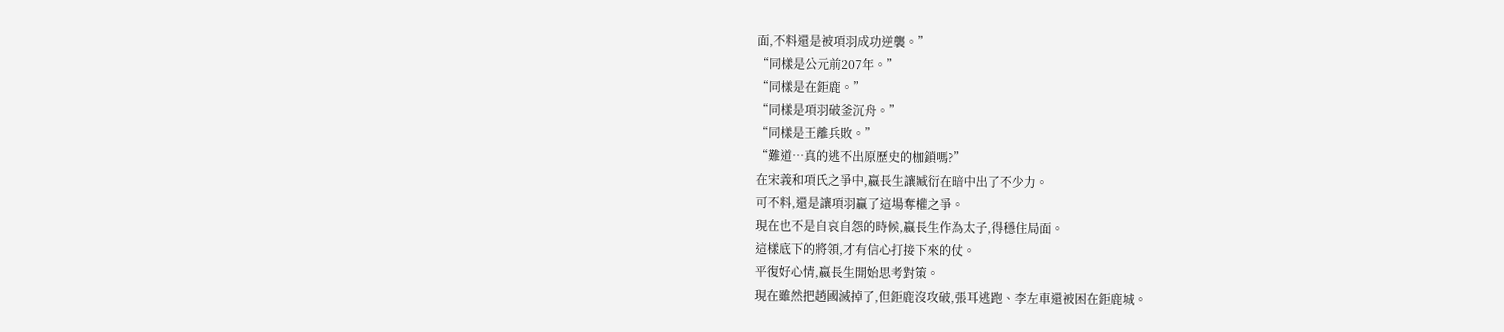面,不料還是被項羽成功逆襲。”
“同樣是公元前207年。”
“同樣是在鉅鹿。”
“同樣是項羽破釜沉舟。”
“同樣是王離兵敗。”
“難道…真的逃不出原歷史的枷鎖嗎?”
在宋義和項氏之爭中,嬴長生讓臧衍在暗中出了不少力。
可不料,還是讓項羽贏了這場奪權之爭。
現在也不是自哀自怨的時候,嬴長生作為太子,得穩住局面。
這樣底下的將領,才有信心打接下來的仗。
平復好心情,嬴長生開始思考對策。
現在雖然把趙國滅掉了,但鉅鹿沒攻破,張耳逃跑、李左車還被困在鉅鹿城。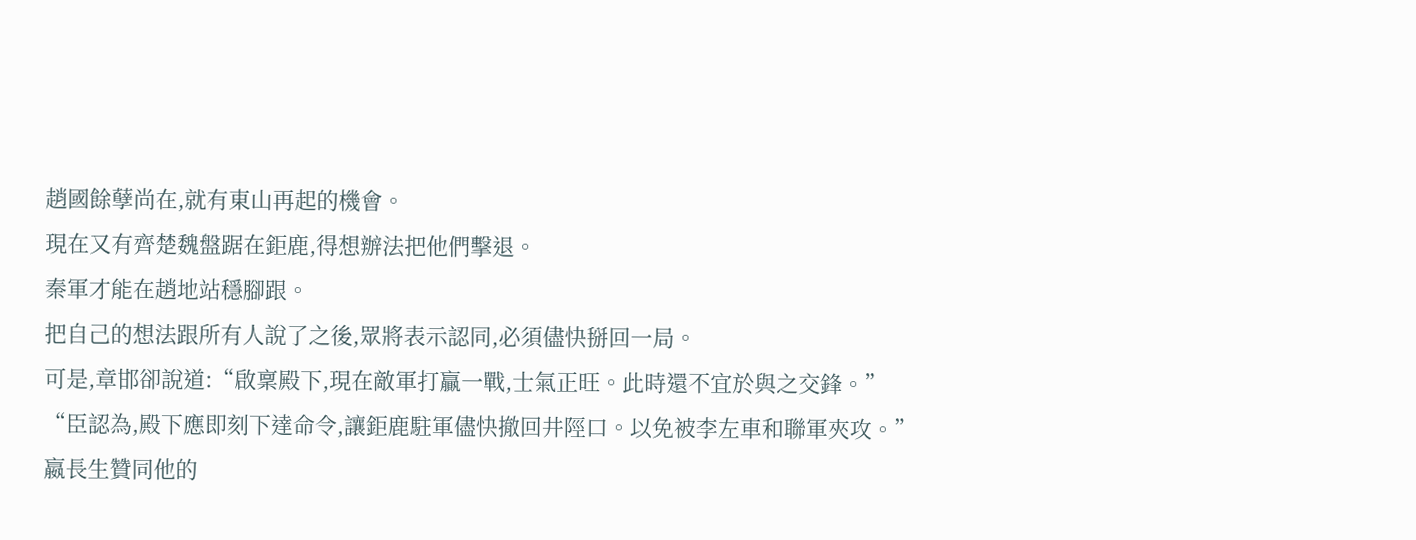趙國餘孽尚在,就有東山再起的機會。
現在又有齊楚魏盤踞在鉅鹿,得想辦法把他們擊退。
秦軍才能在趙地站穩腳跟。
把自己的想法跟所有人說了之後,眾將表示認同,必須儘快掰回一局。
可是,章邯卻說道:“啟稟殿下,現在敵軍打贏一戰,士氣正旺。此時還不宜於與之交鋒。”
“臣認為,殿下應即刻下達命令,讓鉅鹿駐軍儘快撤回井陘口。以免被李左車和聯軍夾攻。”
嬴長生贊同他的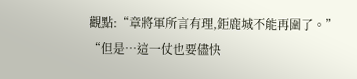觀點:“章將軍所言有理,鉅鹿城不能再圍了。”
“但是…這一仗也要儘快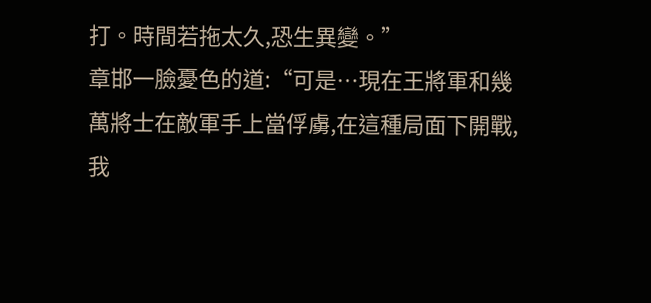打。時間若拖太久,恐生異變。”
章邯一臉憂色的道:“可是…現在王將軍和幾萬將士在敵軍手上當俘虜,在這種局面下開戰,我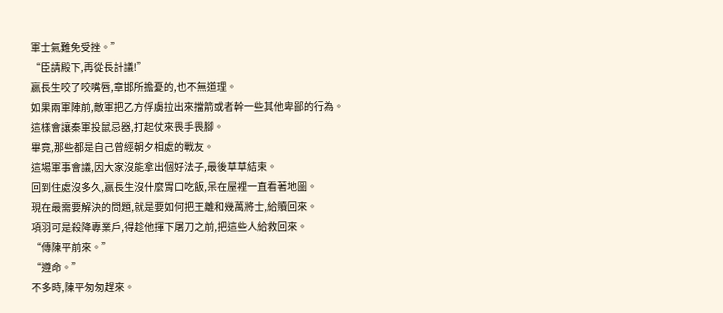軍士氣難免受挫。”
“臣請殿下,再從長計議!”
嬴長生咬了咬嘴唇,章邯所擔憂的,也不無道理。
如果兩軍陣前,敵軍把乙方俘虜拉出來擋箭或者幹一些其他卑鄙的行為。
這樣會讓秦軍投鼠忌器,打起仗來畏手畏腳。
畢竟,那些都是自己曾經朝夕相處的戰友。
這場軍事會議,因大家沒能拿出個好法子,最後草草結束。
回到住處沒多久,嬴長生沒什麼胃口吃飯,呆在屋裡一直看著地圖。
現在最需要解決的問題,就是要如何把王離和幾萬將士,給贖回來。
項羽可是殺降專業戶,得趁他揮下屠刀之前,把這些人給救回來。
“傳陳平前來。”
“遵命。”
不多時,陳平匆匆趕來。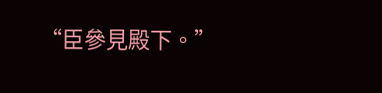“臣參見殿下。”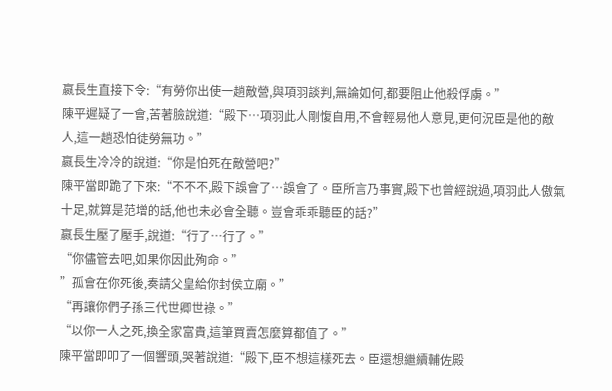嬴長生直接下令:“有勞你出使一趟敵營,與項羽談判,無論如何,都要阻止他殺俘虜。”
陳平遲疑了一會,苦著臉說道:“殿下…項羽此人剛愎自用,不會輕易他人意見,更何況臣是他的敵人,這一趟恐怕徒勞無功。”
嬴長生冷冷的說道:“你是怕死在敵營吧?”
陳平當即跪了下來:“不不不,殿下誤會了…誤會了。臣所言乃事實,殿下也曾經說過,項羽此人傲氣十足,就算是范增的話,他也未必會全聽。豈會乖乖聽臣的話?”
嬴長生壓了壓手,說道:“行了…行了。”
“你儘管去吧,如果你因此殉命。”
”孤會在你死後,奏請父皇給你封侯立廟。”
“再讓你們子孫三代世卿世祿。”
“以你一人之死,換全家富貴,這筆買賣怎麼算都值了。”
陳平當即叩了一個響頭,哭著說道:“殿下,臣不想這樣死去。臣還想繼續輔佐殿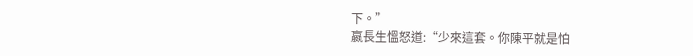下。”
嬴長生慍怒道:“少來這套。你陳平就是怕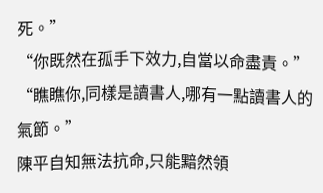死。”
“你既然在孤手下效力,自當以命盡責。”
“瞧瞧你,同樣是讀書人,哪有一點讀書人的氣節。”
陳平自知無法抗命,只能黯然領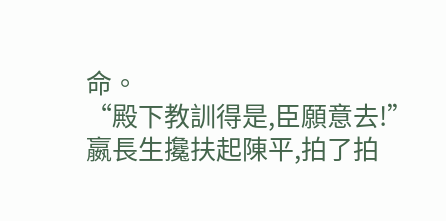命。
“殿下教訓得是,臣願意去!”
嬴長生攙扶起陳平,拍了拍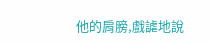他的肩膀,戲謔地說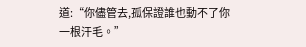道:“你儘管去,孤保證誰也動不了你一根汗毛。”